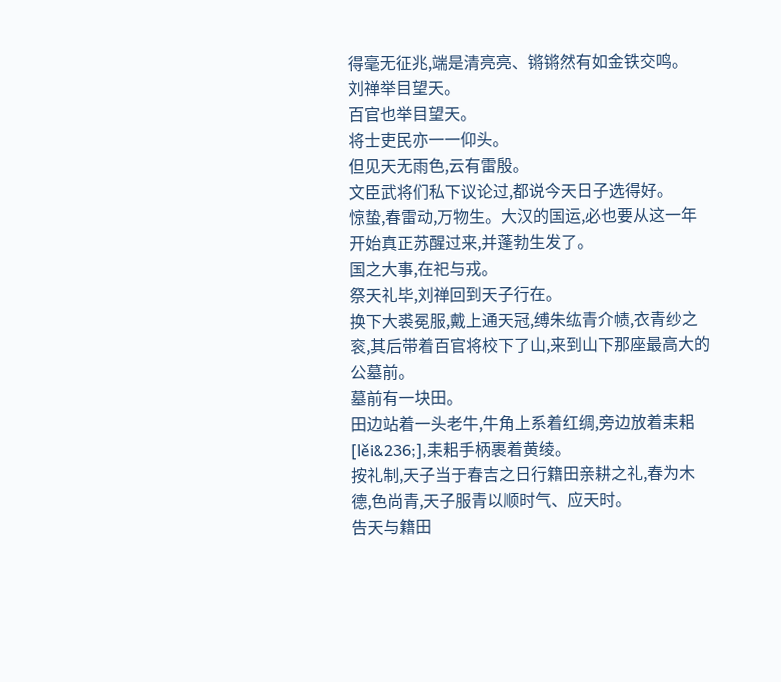得毫无征兆,端是清亮亮、锵锵然有如金铁交鸣。
刘禅举目望天。
百官也举目望天。
将士吏民亦一一仰头。
但见天无雨色,云有雷殷。
文臣武将们私下议论过,都说今天日子选得好。
惊蛰,春雷动,万物生。大汉的国运,必也要从这一年开始真正苏醒过来,并蓬勃生发了。
国之大事,在祀与戎。
祭天礼毕,刘禅回到天子行在。
换下大裘冕服,戴上通天冠,缚朱纮青介帻,衣青纱之衮,其后带着百官将校下了山,来到山下那座最高大的公墓前。
墓前有一块田。
田边站着一头老牛,牛角上系着红绸,旁边放着耒耜[lěi&236;],耒耜手柄裹着黄绫。
按礼制,天子当于春吉之日行籍田亲耕之礼,春为木德,色尚青,天子服青以顺时气、应天时。
告天与籍田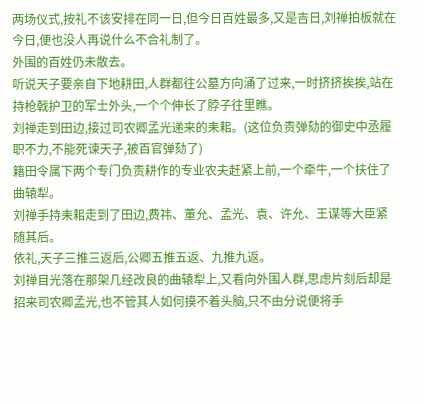两场仪式,按礼不该安排在同一日,但今日百姓最多,又是吉日,刘禅拍板就在今日,便也没人再说什么不合礼制了。
外围的百姓仍未散去。
听说天子要亲自下地耕田,人群都往公墓方向涌了过来,一时挤挤挨挨,站在持枪戟护卫的军士外头,一个个伸长了脖子往里瞧。
刘禅走到田边,接过司农卿孟光递来的耒耜。(这位负责弹劾的御史中丞履职不力,不能死谏天子,被百官弹劾了)
籍田令属下两个专门负责耕作的专业农夫赶紧上前,一个牵牛,一个扶住了曲辕犁。
刘禅手持耒耜走到了田边,费祎、董允、孟光、袁、许允、王谋等大臣紧随其后。
依礼,天子三推三返后,公卿五推五返、九推九返。
刘禅目光落在那架几经改良的曲辕犁上,又看向外围人群,思虑片刻后却是招来司农卿孟光,也不管其人如何摸不着头脑,只不由分说便将手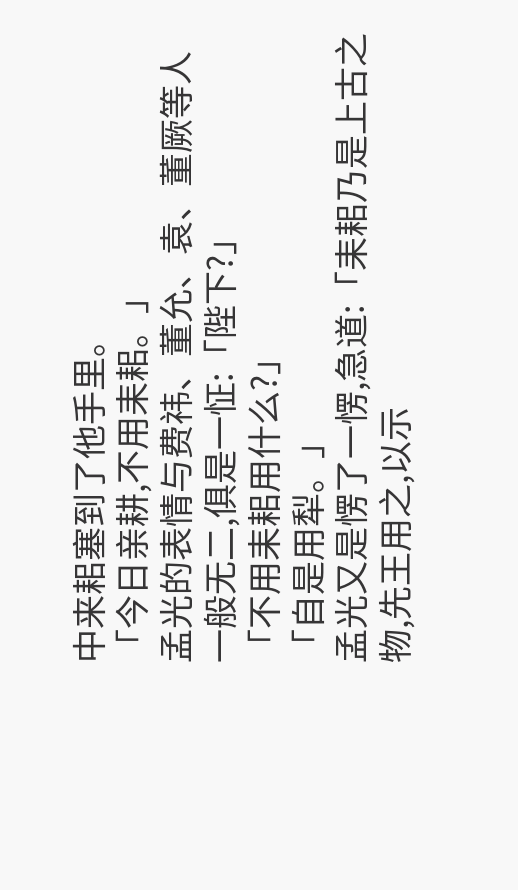中来耜塞到了他手里。
「今日亲耕,不用耒耜。」
孟光的表情与费祎、董允、袁、董厥等人一般无二,俱是一怔:「陛下?」
「不用耒耜用什么?」
「自是用犁。」
孟光又是愣了一愣,急道:「耒耜乃是上古之物,先王用之,以示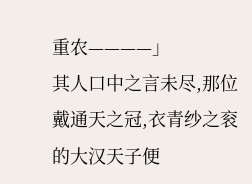重农————」
其人口中之言未尽,那位戴通天之冠,衣青纱之衮的大汉天子便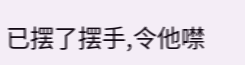已摆了摆手,令他噤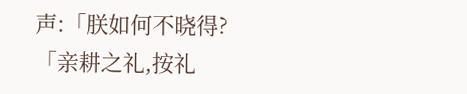声:「朕如何不晓得?
「亲耕之礼,按礼